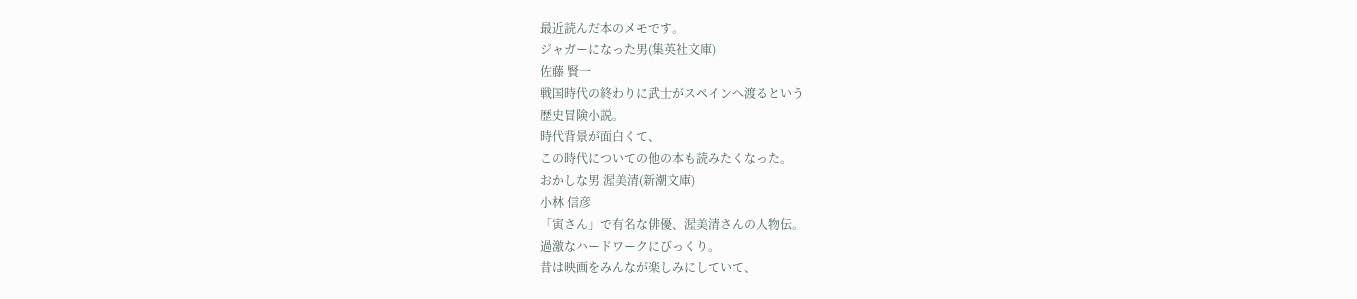最近読んだ本のメモです。
ジャガーになった男(集英社文庫)
佐藤 賢一
戦国時代の終わりに武士がスペインへ渡るという
歴史冒険小説。
時代背景が面白くて、
この時代についての他の本も読みたくなった。
おかしな男 渥美清(新潮文庫)
小林 信彦
「寅さん」で有名な俳優、渥美清さんの人物伝。
過激なハードワークにびっくり。
昔は映画をみんなが楽しみにしていて、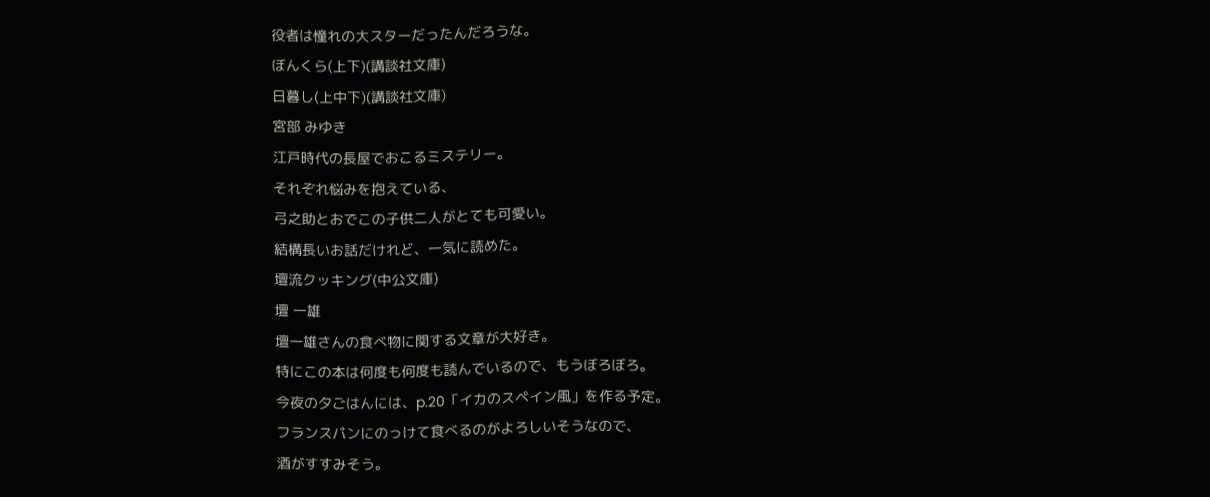役者は憧れの大スターだったんだろうな。
ぼんくら(上下)(講談社文庫)
日暮し(上中下)(講談社文庫)
宮部 みゆき
江戸時代の長屋でおこるミステリー。
それぞれ悩みを抱えている、
弓之助とおでこの子供二人がとても可愛い。
結構長いお話だけれど、一気に読めた。
壇流クッキング(中公文庫)
壇 一雄
壇一雄さんの食べ物に関する文章が大好き。
特にこの本は何度も何度も読んでいるので、もうぼろぼろ。
今夜の夕ごはんには、p.20「イカのスペイン風」を作る予定。
フランスパンにのっけて食べるのがよろしいそうなので、
酒がすすみそう。